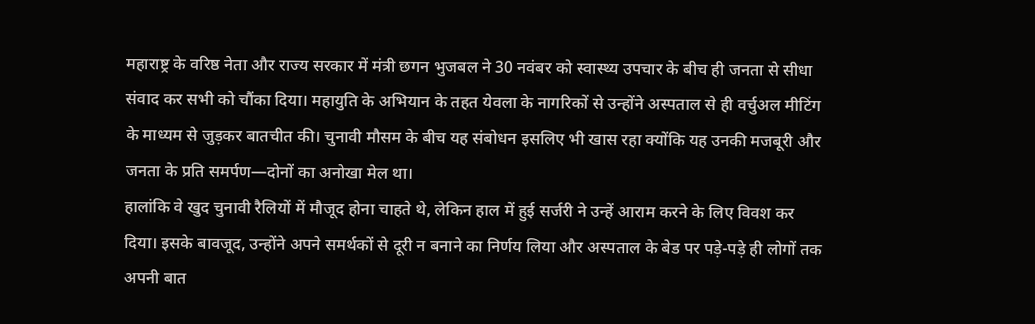महाराष्ट्र के वरिष्ठ नेता और राज्य सरकार में मंत्री छगन भुजबल ने 30 नवंबर को स्वास्थ्य उपचार के बीच ही जनता से सीधा संवाद कर सभी को चौंका दिया। महायुति के अभियान के तहत येवला के नागरिकों से उन्होंने अस्पताल से ही वर्चुअल मीटिंग के माध्यम से जुड़कर बातचीत की। चुनावी मौसम के बीच यह संबोधन इसलिए भी खास रहा क्योंकि यह उनकी मजबूरी और जनता के प्रति समर्पण—दोनों का अनोखा मेल था।
हालांकि वे खुद चुनावी रैलियों में मौजूद होना चाहते थे, लेकिन हाल में हुई सर्जरी ने उन्हें आराम करने के लिए विवश कर दिया। इसके बावजूद, उन्होंने अपने समर्थकों से दूरी न बनाने का निर्णय लिया और अस्पताल के बेड पर पड़े-पड़े ही लोगों तक अपनी बात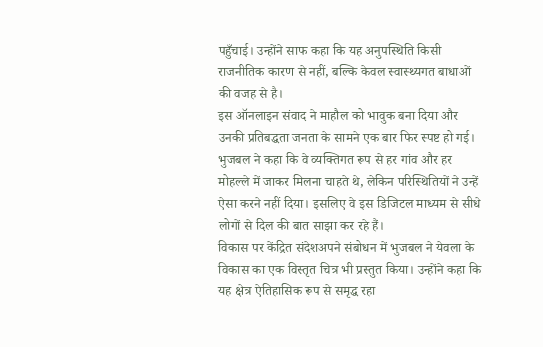पहुँचाई। उन्होंने साफ कहा कि यह अनुपस्थिति किसी राजनीतिक कारण से नहीं, बल्कि केवल स्वास्थ्यगत बाधाओं की वजह से है।
इस ऑनलाइन संवाद ने माहौल को भावुक बना दिया और उनकी प्रतिबद्धता जनता के सामने एक बार फिर स्पष्ट हो गई। भुजबल ने कहा कि वे व्यक्तिगत रूप से हर गांव और हर मोहल्ले में जाकर मिलना चाहते थे, लेकिन परिस्थितियों ने उन्हें ऐसा करने नहीं दिया। इसलिए वे इस डिजिटल माध्यम से सीधे लोगों से दिल की बात साझा कर रहे हैं।
विकास पर केंद्रित संदेशअपने संबोधन में भुजबल ने येवला के विकास का एक विस्तृत चित्र भी प्रस्तुत किया। उन्होंने कहा कि यह क्षेत्र ऐतिहासिक रूप से समृद्ध रहा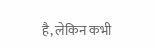है, लेकिन कभी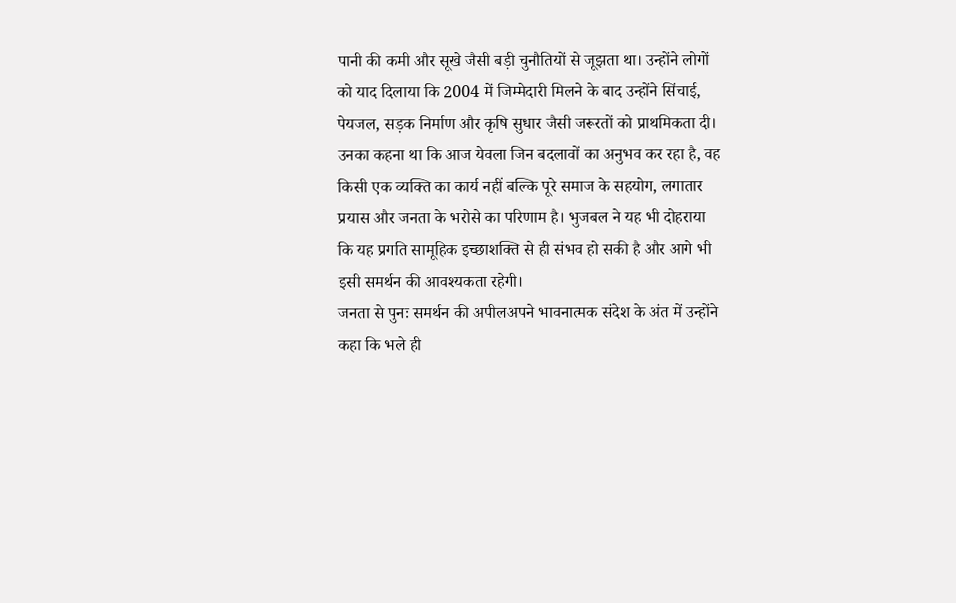पानी की कमी और सूखे जैसी बड़ी चुनौतियों से जूझता था। उन्होंने लोगों को याद दिलाया कि 2004 में जिम्मेदारी मिलने के बाद उन्होंने सिंचाई, पेयजल, सड़क निर्माण और कृषि सुधार जैसी जरूरतों को प्राथमिकता दी।
उनका कहना था कि आज येवला जिन बदलावों का अनुभव कर रहा है, वह किसी एक व्यक्ति का कार्य नहीं बल्कि पूरे समाज के सहयोग, लगातार प्रयास और जनता के भरोसे का परिणाम है। भुजबल ने यह भी दोहराया कि यह प्रगति सामूहिक इच्छाशक्ति से ही संभव हो सकी है और आगे भी इसी समर्थन की आवश्यकता रहेगी।
जनता से पुनः समर्थन की अपीलअपने भावनात्मक संदेश के अंत में उन्होंने कहा कि भले ही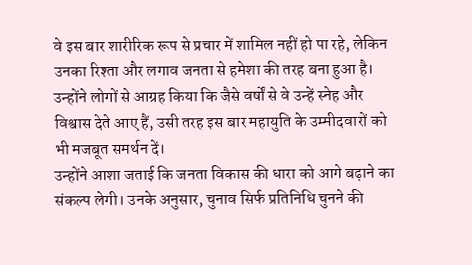वे इस बार शारीरिक रूप से प्रचार में शामिल नहीं हो पा रहे, लेकिन उनका रिश्ता और लगाव जनता से हमेशा की तरह बना हुआ है। उन्होंने लोगों से आग्रह किया कि जैसे वर्षों से वे उन्हें स्नेह और विश्वास देते आए हैं, उसी तरह इस बार महायुति के उम्मीदवारों को भी मजबूत समर्थन दें।
उन्होंने आशा जताई कि जनता विकास की धारा को आगे बढ़ाने का संकल्प लेगी। उनके अनुसार, चुनाव सिर्फ प्रतिनिधि चुनने की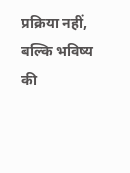प्रक्रिया नहीं, बल्कि भविष्य की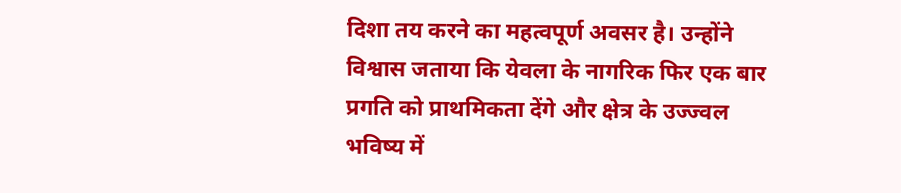दिशा तय करने का महत्वपूर्ण अवसर है। उन्होंने विश्वास जताया कि येवला के नागरिक फिर एक बार प्रगति को प्राथमिकता देंगे और क्षेत्र के उज्ज्वल भविष्य में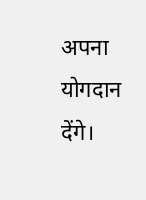अपना योगदान देंगे।